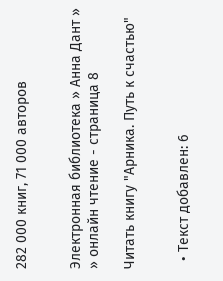282 000 книг, 71 000 авторов


Электронная библиотека » Анна Дант » » онлайн чтение - страница 8

Читать книгу "Арника. Путь к счастью"


  • Текст добавлен: 6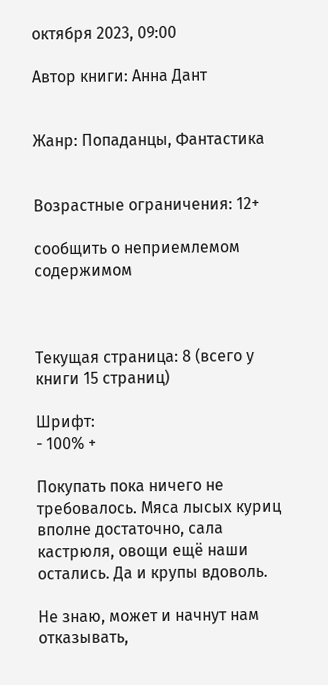октября 2023, 09:00

Автор книги: Анна Дант


Жанр: Попаданцы, Фантастика


Возрастные ограничения: 12+

сообщить о неприемлемом содержимом



Текущая страница: 8 (всего у книги 15 страниц)

Шрифт:
- 100% +

Покупать пока ничего не требовалось. Мяса лысых куриц вполне достаточно, сала кастрюля, овощи ещё наши остались. Да и крупы вдоволь.

Не знаю, может и начнут нам отказывать,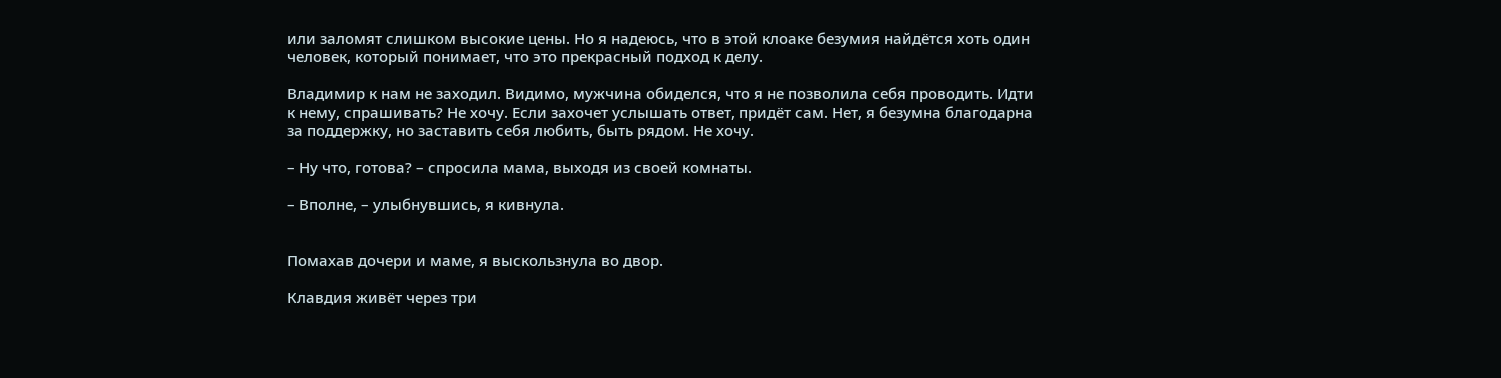или заломят слишком высокие цены. Но я надеюсь, что в этой клоаке безумия найдётся хоть один человек, который понимает, что это прекрасный подход к делу.

Владимир к нам не заходил. Видимо, мужчина обиделся, что я не позволила себя проводить. Идти к нему, спрашивать? Не хочу. Если захочет услышать ответ, придёт сам. Нет, я безумна благодарна за поддержку, но заставить себя любить, быть рядом. Не хочу.

– Ну что, готова? – спросила мама, выходя из своей комнаты.

– Вполне, – улыбнувшись, я кивнула.


Помахав дочери и маме, я выскользнула во двор.

Клавдия живёт через три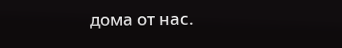дома от нас.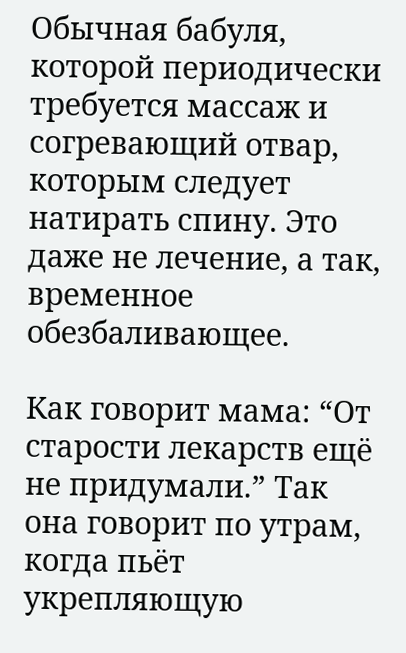Обычная бабуля, которой периодически требуется массаж и согревающий отвар, которым следует натирать спину. Это даже не лечение, а так, временное обезбаливающее.

Как говорит мама: “От старости лекарств ещё не придумали.” Так она говорит по утрам, когда пьёт укрепляющую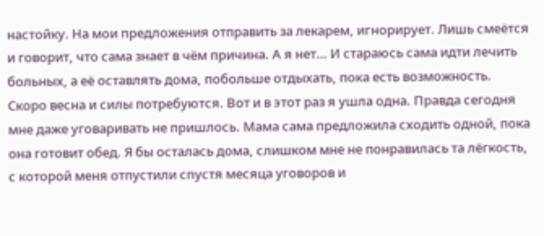настойку. На мои предложения отправить за лекарем, игнорирует. Лишь смеётся и говорит, что сама знает в чём причина. А я нет… И стараюсь сама идти лечить больных, а её оставлять дома, побольше отдыхать, пока есть возможность. Скоро весна и силы потребуются. Вот и в этот раз я ушла одна. Правда сегодня мне даже уговаривать не пришлось. Мама сама предложила сходить одной, пока она готовит обед. Я бы осталась дома, слишком мне не понравилась та лёгкость, с которой меня отпустили спустя месяца уговоров и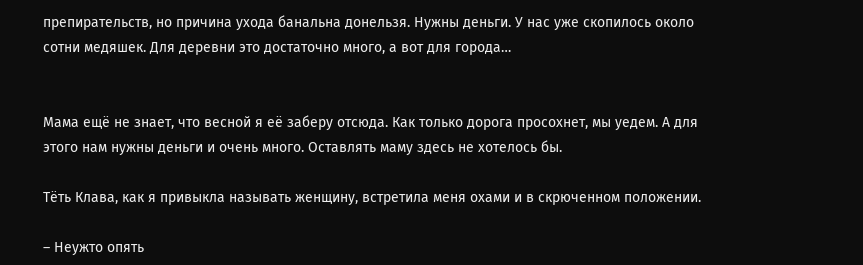препирательств, но причина ухода банальна донельзя. Нужны деньги. У нас уже скопилось около сотни медяшек. Для деревни это достаточно много, а вот для города…


Мама ещё не знает, что весной я её заберу отсюда. Как только дорога просохнет, мы уедем. А для этого нам нужны деньги и очень много. Оставлять маму здесь не хотелось бы.

Тёть Клава, как я привыкла называть женщину, встретила меня охами и в скрюченном положении.

– Неужто опять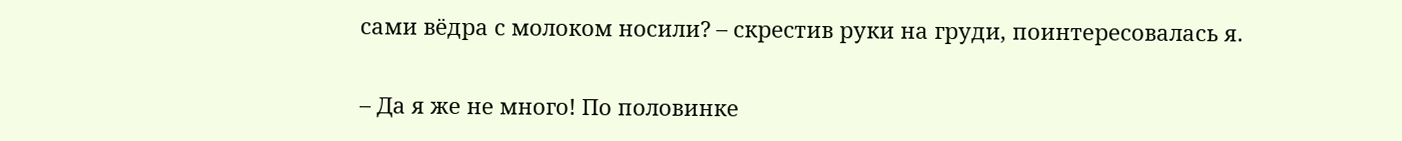сами вёдра с молоком носили? – скрестив руки на груди, поинтересовалась я.

– Да я же не много! По половинке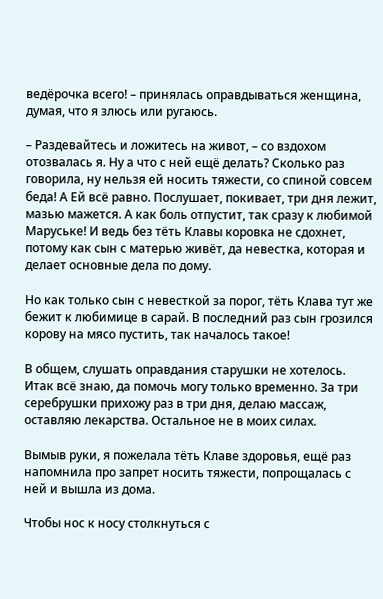ведёрочка всего! – принялась оправдываться женщина, думая, что я злюсь или ругаюсь.

– Раздевайтесь и ложитесь на живот, – со вздохом отозвалась я. Ну а что с ней ещё делать? Сколько раз говорила, ну нельзя ей носить тяжести, со спиной совсем беда! А Ей всё равно. Послушает, покивает, три дня лежит, мазью мажется. А как боль отпустит, так сразу к любимой Маруське! И ведь без тёть Клавы коровка не сдохнет, потому как сын с матерью живёт, да невестка, которая и делает основные дела по дому.

Но как только сын с невесткой за порог, тёть Клава тут же бежит к любимице в сарай. В последний раз сын грозился корову на мясо пустить, так началось такое!

В общем, слушать оправдания старушки не хотелось. Итак всё знаю, да помочь могу только временно. За три серебрушки прихожу раз в три дня, делаю массаж, оставляю лекарства. Остальное не в моих силах.

Вымыв руки, я пожелала тёть Клаве здоровья, ещё раз напомнила про запрет носить тяжести, попрощалась с ней и вышла из дома.

Чтобы нос к носу столкнуться с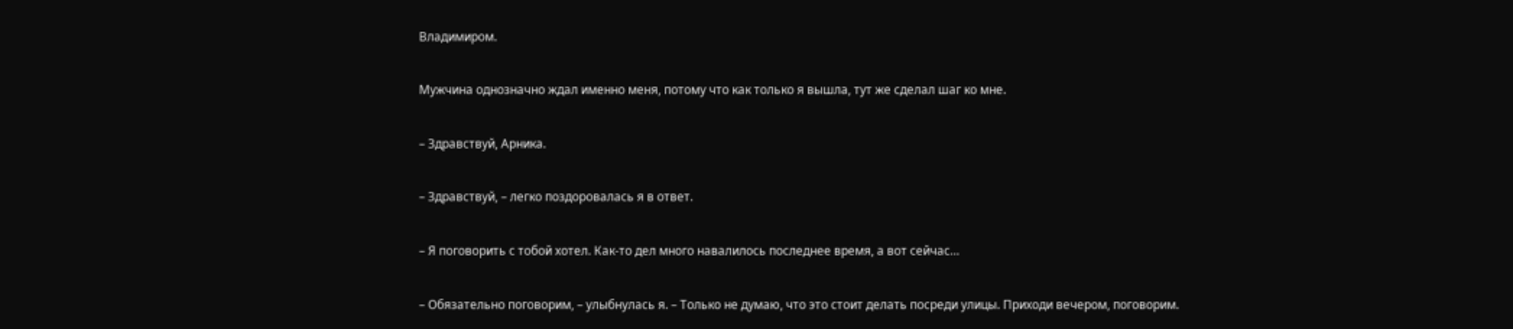Владимиром.

Мужчина однозначно ждал именно меня, потому что как только я вышла, тут же сделал шаг ко мне.

– Здравствуй, Арника.

– Здравствуй, – легко поздоровалась я в ответ.

– Я поговорить с тобой хотел. Как-то дел много навалилось последнее время, а вот сейчас…

– Обязательно поговорим, – улыбнулась я. – Только не думаю, что это стоит делать посреди улицы. Приходи вечером, поговорим.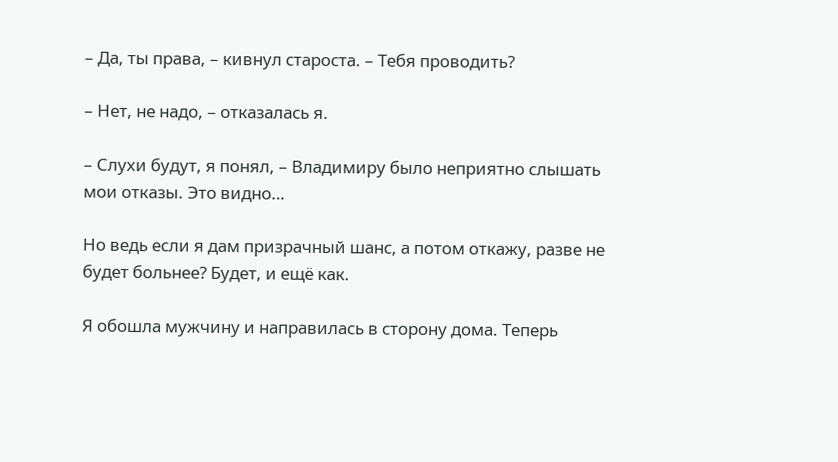– Да, ты права, – кивнул староста. – Тебя проводить?

– Нет, не надо, – отказалась я.

– Слухи будут, я понял, – Владимиру было неприятно слышать мои отказы. Это видно…

Но ведь если я дам призрачный шанс, а потом откажу, разве не будет больнее? Будет, и ещё как.

Я обошла мужчину и направилась в сторону дома. Теперь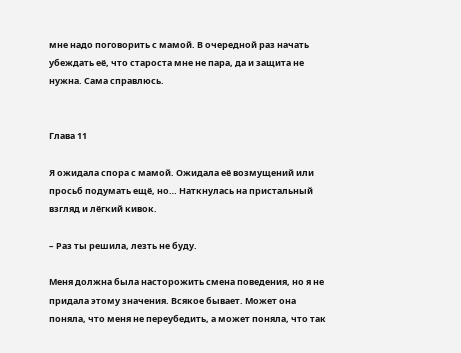мне надо поговорить с мамой. В очередной раз начать убеждать её, что староста мне не пара, да и защита не нужна. Сама справлюсь.


Глава 11

Я ожидала спора с мамой. Ожидала её возмущений или просьб подумать ещё, но… Наткнулась на пристальный взгляд и лёгкий кивок.

– Раз ты решила, лезть не буду.

Меня должна была насторожить смена поведения, но я не придала этому значения. Всякое бывает. Может она поняла, что меня не переубедить, а может поняла, что так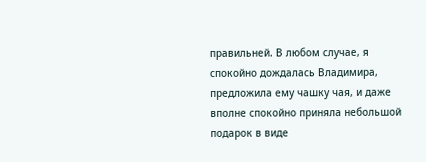правильней. В любом случае, я спокойно дождалась Владимира, предложила ему чашку чая, и даже вполне спокойно приняла небольшой подарок в виде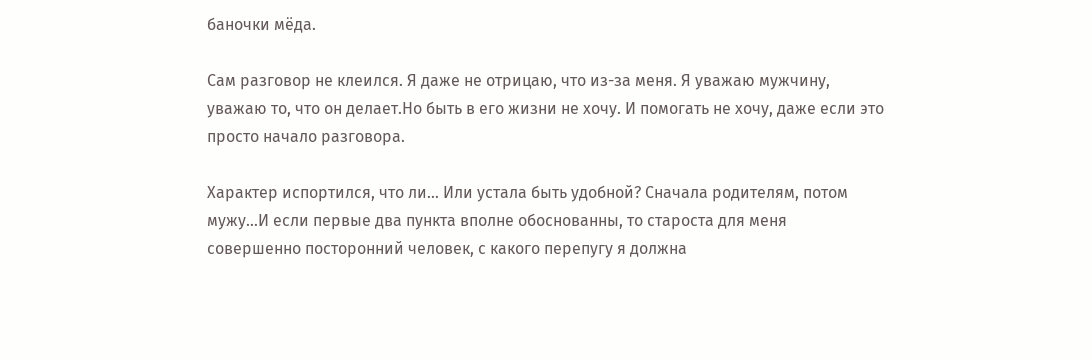баночки мёда.

Сам разговор не клеился. Я даже не отрицаю, что из-за меня. Я уважаю мужчину, уважаю то, что он делает.Но быть в его жизни не хочу. И помогать не хочу, даже если это просто начало разговора.

Характер испортился, что ли… Или устала быть удобной? Сначала родителям, потом мужу…И если первые два пункта вполне обоснованны, то староста для меня совершенно посторонний человек, с какого перепугу я должна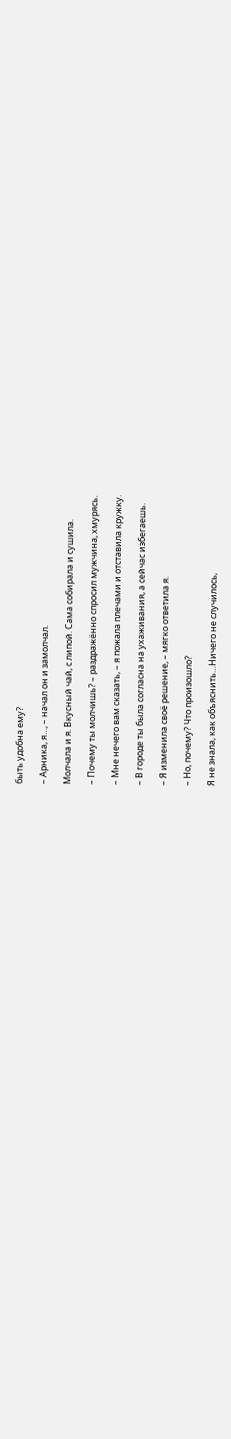быть удобна ему?

– Арника, я…, – начал он и замолчал.

Молчала и я. Вкусный чай, с липой. Сама собирала и сушила.

– Почему ты молчишь? – раздражённо спросил мужчина, хмурясь.

– Мне нечего вам сказать, – я пожала плечами и отставила кружку.

– В городе ты была согласна на ухаживания, а сейчас избегаешь.

– Я изменила своё решение, – мягко ответила я.

– Но, почему? Что произошло?

Я не знала, как объяснить…Ничего не случилось,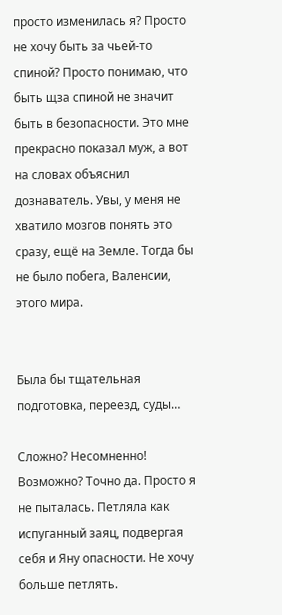просто изменилась я? Просто не хочу быть за чьей-то спиной? Просто понимаю, что быть щза спиной не значит быть в безопасности. Это мне прекрасно показал муж, а вот на словах объяснил дознаватель. Увы, у меня не хватило мозгов понять это сразу, ещё на Земле. Тогда бы не было побега, Валенсии, этого мира.


Была бы тщательная подготовка, переезд, суды…

Сложно? Несомненно! Возможно? Точно да. Просто я не пыталась. Петляла как испуганный заяц, подвергая себя и Яну опасности. Не хочу больше петлять.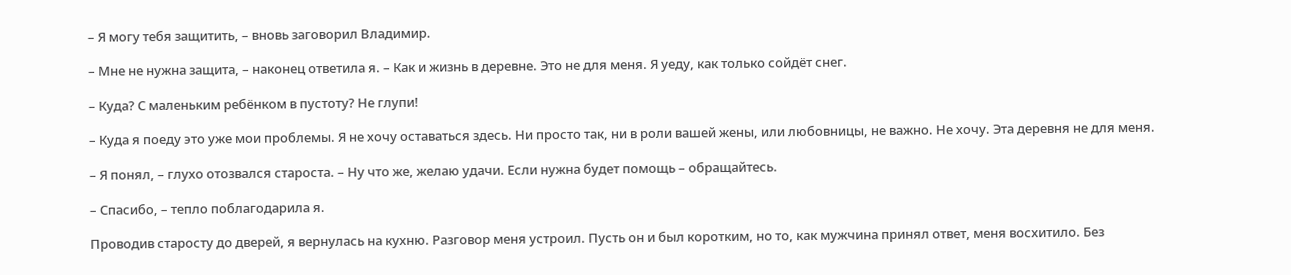– Я могу тебя защитить, – вновь заговорил Владимир.

– Мне не нужна защита, – наконец ответила я. – Как и жизнь в деревне. Это не для меня. Я уеду, как только сойдёт снег.

– Куда? С маленьким ребёнком в пустоту? Не глупи!

– Куда я поеду это уже мои проблемы. Я не хочу оставаться здесь. Ни просто так, ни в роли вашей жены, или любовницы, не важно. Не хочу. Эта деревня не для меня.

– Я понял, – глухо отозвался староста. – Ну что же, желаю удачи. Если нужна будет помощь – обращайтесь.

– Спасибо, – тепло поблагодарила я.

Проводив старосту до дверей, я вернулась на кухню. Разговор меня устроил. Пусть он и был коротким, но то, как мужчина принял ответ, меня восхитило. Без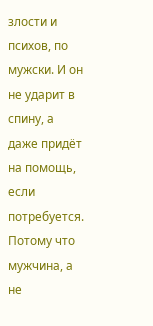злости и психов, по мужски. И он не ударит в спину, а даже придёт на помощь, если потребуется. Потому что мужчина, а не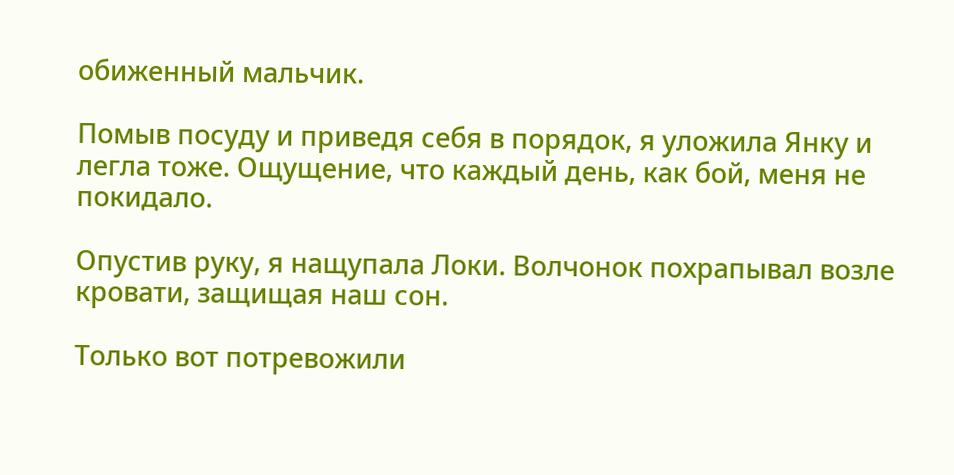обиженный мальчик.

Помыв посуду и приведя себя в порядок, я уложила Янку и легла тоже. Ощущение, что каждый день, как бой, меня не покидало.

Опустив руку, я нащупала Локи. Волчонок похрапывал возле кровати, защищая наш сон.

Только вот потревожили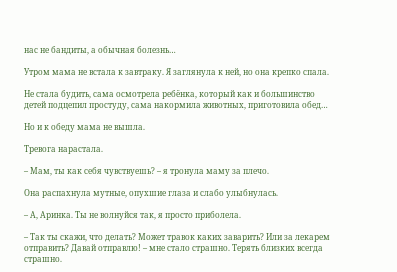нас не бандиты, а обычная болезнь…

Утром мама не встала к завтраку. Я заглянула к ней, но она крепко спала.

Не стала будить, сама осмотрела ребёнка, который как и большинство детей подцепил простуду, сама накормила животных, приготовила обед…

Но и к обеду мама не вышла.

Тревога нарастала.

– Мам, ты как себя чувствуешь? – я тронула маму за плечо.

Она распахнула мутные, опухшие глаза и слабо улыбнулась.

– А, Аринка. Ты не волнуйся так, я просто приболела.

– Так ты скажи, что делать? Может травок каких заварить? Или за лекарем отправить? Давай отправлю! – мне стало страшно. Терять близких всегда страшно.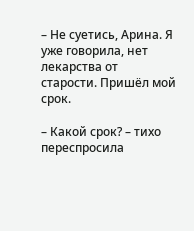– Не суетись, Арина. Я уже говорила, нет лекарства от старости. Пришёл мой срок.

– Какой срок? – тихо переспросила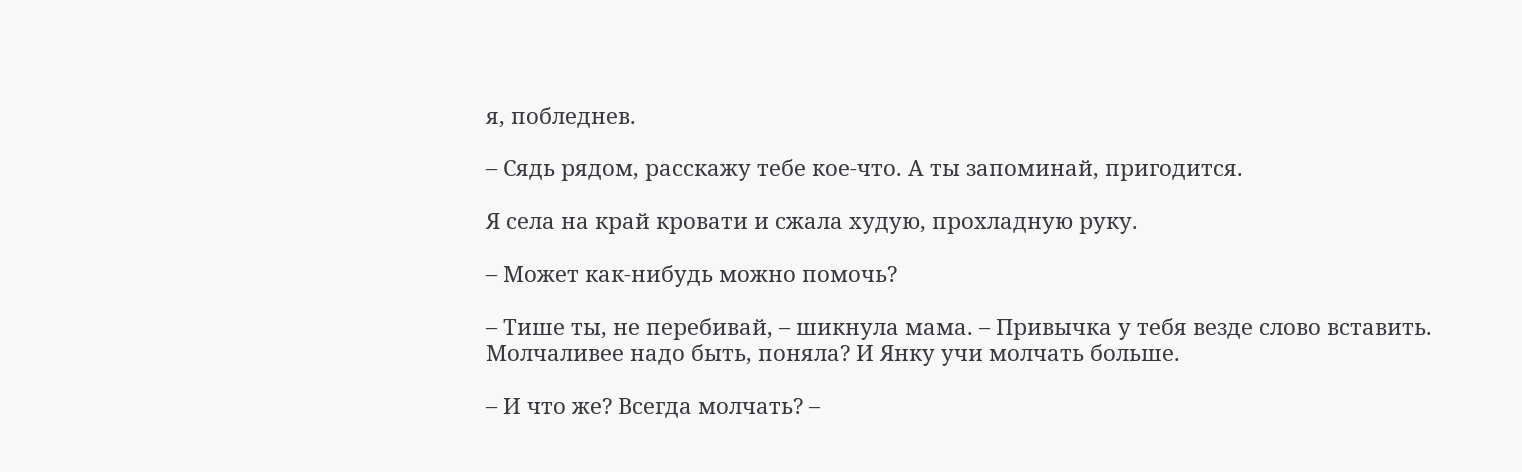я, побледнев.

– Сядь рядом, расскажу тебе кое-что. А ты запоминай, пригодится.

Я села на край кровати и сжала худую, прохладную руку.

– Может как-нибудь можно помочь?

– Тише ты, не перебивай, – шикнула мама. – Привычка у тебя везде слово вставить. Молчаливее надо быть, поняла? И Янку учи молчать больше.

– И что же? Всегда молчать? –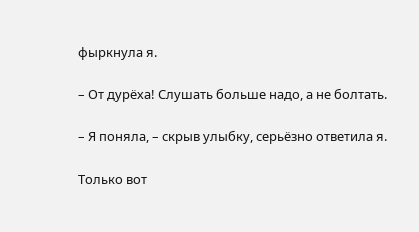фыркнула я.

– От дурёха! Слушать больше надо, а не болтать.

– Я поняла, – скрыв улыбку, серьёзно ответила я.

Только вот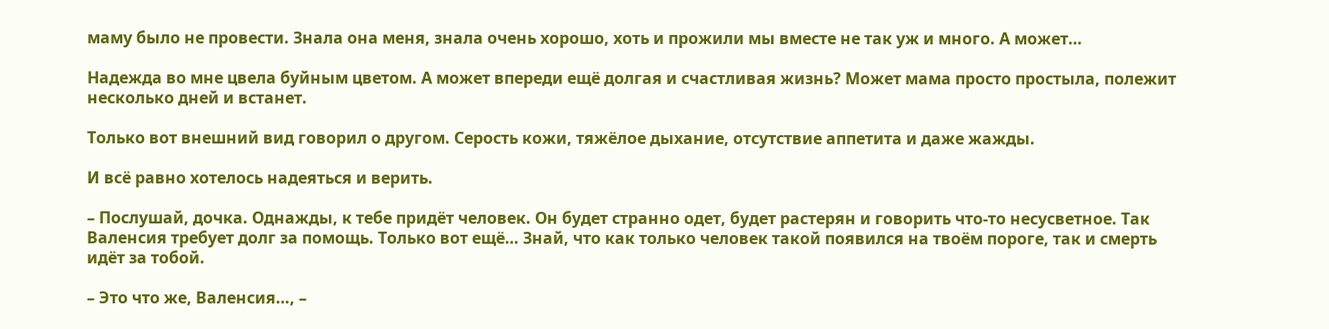маму было не провести. Знала она меня, знала очень хорошо, хоть и прожили мы вместе не так уж и много. А может…

Надежда во мне цвела буйным цветом. А может впереди ещё долгая и счастливая жизнь? Может мама просто простыла, полежит несколько дней и встанет.

Только вот внешний вид говорил о другом. Серость кожи, тяжёлое дыхание, отсутствие аппетита и даже жажды.

И всё равно хотелось надеяться и верить.

– Послушай, дочка. Однажды, к тебе придёт человек. Он будет странно одет, будет растерян и говорить что-то несусветное. Так Валенсия требует долг за помощь. Только вот ещё… Знай, что как только человек такой появился на твоём пороге, так и смерть идёт за тобой.

– Это что же, Валенсия…, –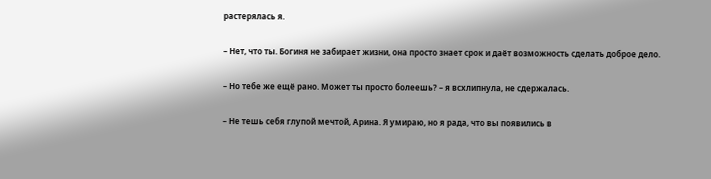растерялась я.

– Нет, что ты. Богиня не забирает жизни, она просто знает срок и даёт возможность сделать доброе дело.

– Но тебе же ещё рано. Может ты просто болеешь? – я всхлипнула, не сдержалась.

– Не тешь себя глупой мечтой, Арина. Я умираю, но я рада, что вы появились в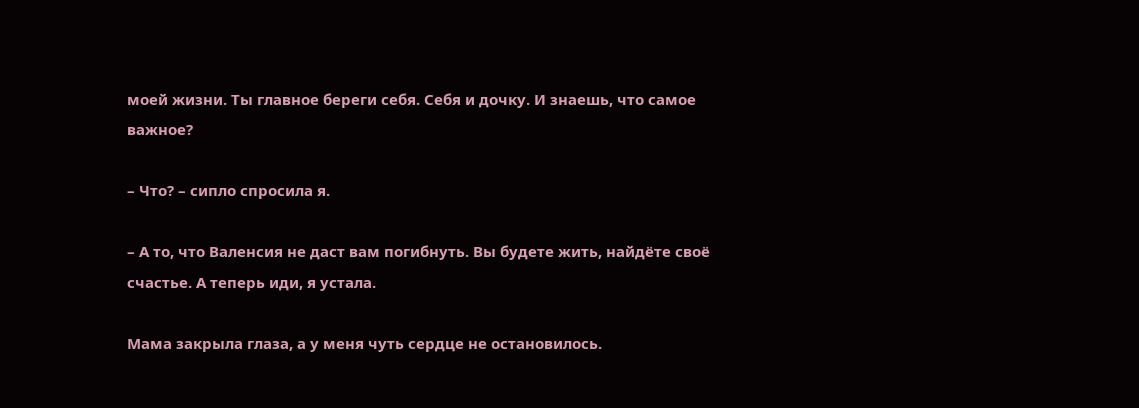моей жизни. Ты главное береги себя. Себя и дочку. И знаешь, что самое важное?

– Что? – сипло спросила я.

– А то, что Валенсия не даст вам погибнуть. Вы будете жить, найдёте своё счастье. А теперь иди, я устала.

Мама закрыла глаза, а у меня чуть сердце не остановилось.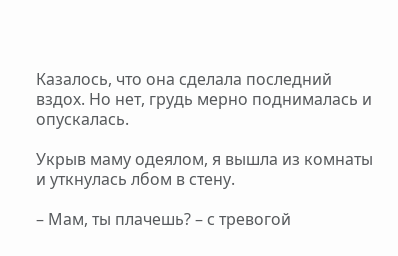Казалось, что она сделала последний вздох. Но нет, грудь мерно поднималась и опускалась.

Укрыв маму одеялом, я вышла из комнаты и уткнулась лбом в стену.

– Мам, ты плачешь? – с тревогой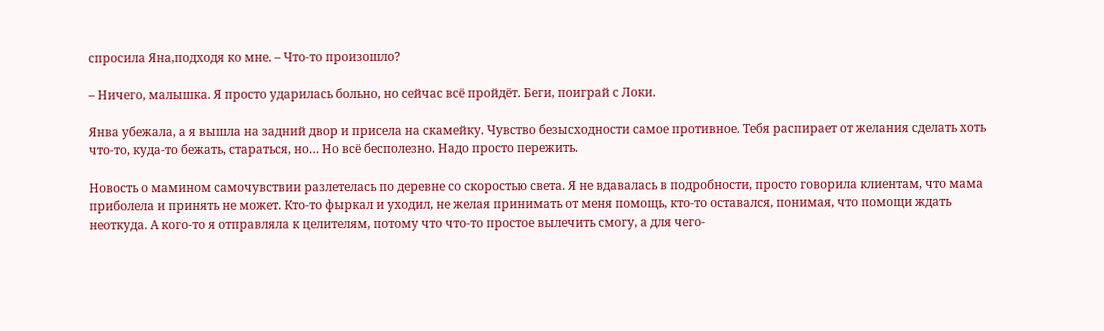спросила Яна,подходя ко мне. – Что-то произошло?

– Ничего, малышка. Я просто ударилась больно, но сейчас всё пройдёт. Беги, поиграй с Локи.

Янва убежала, а я вышла на задний двор и присела на скамейку. Чувство безысходности самое противное. Тебя распирает от желания сделать хоть что-то, куда-то бежать, стараться, но… Но всё бесполезно. Надо просто пережить.

Новость о мамином самочувствии разлетелась по деревне со скоростью света. Я не вдавалась в подробности, просто говорила клиентам, что мама приболела и принять не может. Кто-то фыркал и уходил, не желая принимать от меня помощь, кто-то оставался, понимая, что помощи ждать неоткуда. А кого-то я отправляла к целителям, потому что что-то простое вылечить смогу, а для чего-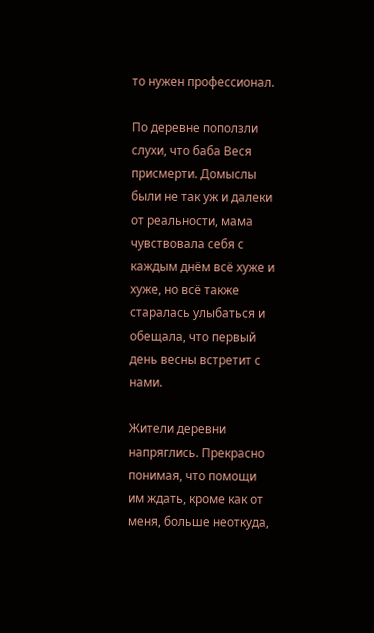то нужен профессионал.

По деревне поползли слухи, что баба Веся присмерти. Домыслы были не так уж и далеки от реальности, мама чувствовала себя с каждым днём всё хуже и хуже, но всё также старалась улыбаться и обещала, что первый день весны встретит с нами.

Жители деревни напряглись. Прекрасно понимая, что помощи им ждать, кроме как от меня, больше неоткуда,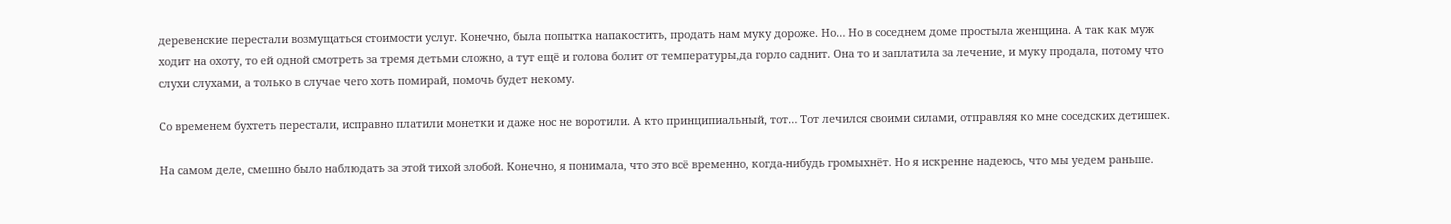деревенские перестали возмущаться стоимости услуг. Конечно, была попытка напакостить, продать нам муку дороже. Но… Но в соседнем доме простыла женщина. А так как муж ходит на охоту, то ей одной смотреть за тремя детьми сложно, а тут ещё и голова болит от температуры,да горло саднит. Она то и заплатила за лечение, и муку продала, потому что слухи слухами, а только в случае чего хоть помирай, помочь будет некому.

Со временем бухтеть перестали, исправно платили монетки и даже нос не воротили. А кто принципиальный, тот… Тот лечился своими силами, отправляя ко мне соседских детишек.

На самом деле, смешно было наблюдать за этой тихой злобой. Конечно, я понимала, что это всё временно, когда-нибудь громыхнёт. Но я искренне надеюсь, что мы уедем раньше.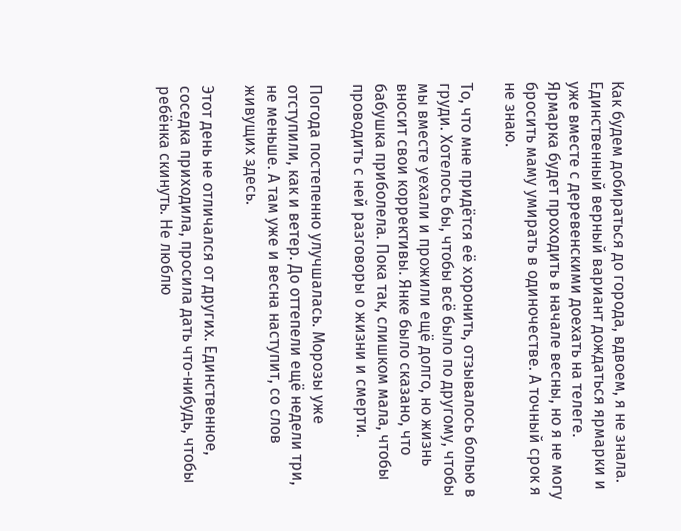Как будем добираться до города, вдвоем, я не знала. Единственный верный вариант дождаться ярмарки и уже вместе с деревенскими доехать на телеге. Ярмарка будет проходить в начале весны, но я не могу бросить маму умирать в одиночестве. А точный срок я не знаю.

То, что мне придётся её хоронить, отзывалось болью в груди. Хотелось бы, чтобы всё было по другому, чтобы мы вместе уехали и прожили ещё долго, но жизнь вносит свои коррективы. Янке было сказано, что бабушка приболела. Пока так, слишком мала, чтобы проводить с ней разговоры о жизни и смерти.

Погода постепенно улучшалась. Морозы уже отступили, как и ветер. До оттепели ещё недели три, не меньше. А там уже и весна наступит, со слов живущих здесь.

Этот день не отличался от других. Единственное, соседка приходила, просила дать что-нибудь, чтобы ребёнка скинуть. Не люблю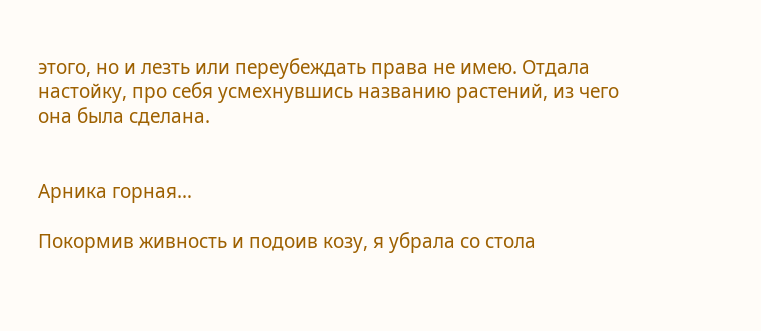этого, но и лезть или переубеждать права не имею. Отдала настойку, про себя усмехнувшись названию растений, из чего она была сделана.


Арника горная…

Покормив живность и подоив козу, я убрала со стола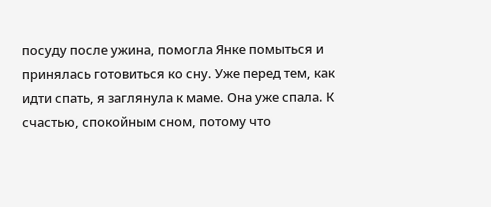посуду после ужина, помогла Янке помыться и принялась готовиться ко сну. Уже перед тем, как идти спать, я заглянула к маме. Она уже спала. К счастью, спокойным сном, потому что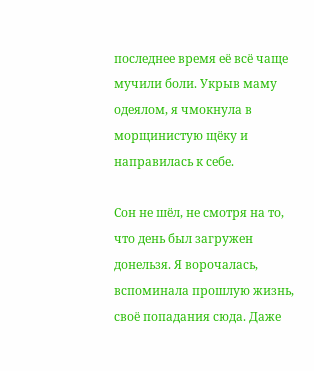последнее время её всё чаще мучили боли. Укрыв маму одеялом, я чмокнула в морщинистую щёку и направилась к себе.

Сон не шёл, не смотря на то, что день был загружен донельзя. Я ворочалась, вспоминала прошлую жизнь, своё попадания сюда. Даже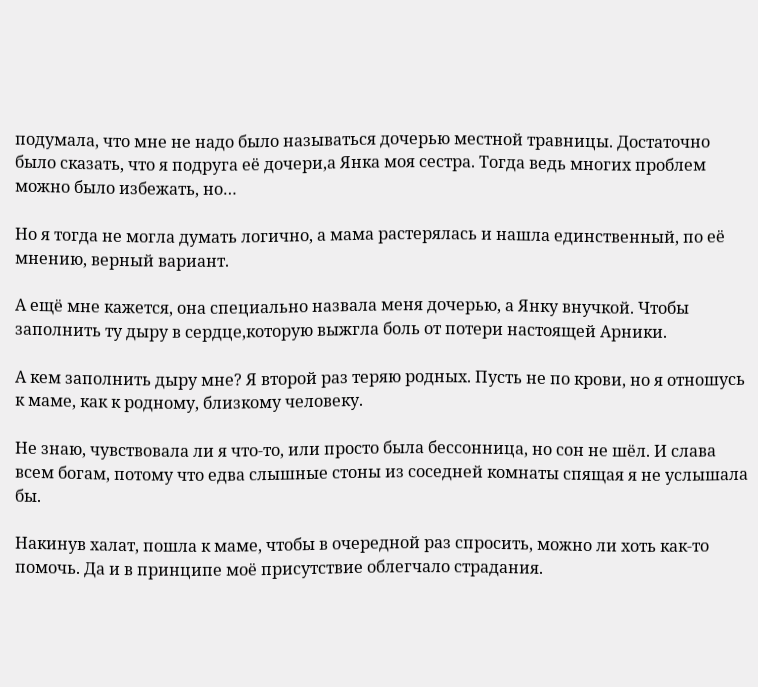подумала, что мне не надо было называться дочерью местной травницы. Достаточно было сказать, что я подруга её дочери,а Янка моя сестра. Тогда ведь многих проблем можно было избежать, но…

Но я тогда не могла думать логично, а мама растерялась и нашла единственный, по её мнению, верный вариант.

А ещё мне кажется, она специально назвала меня дочерью, а Янку внучкой. Чтобы заполнить ту дыру в сердце,которую выжгла боль от потери настоящей Арники.

А кем заполнить дыру мне? Я второй раз теряю родных. Пусть не по крови, но я отношусь к маме, как к родному, близкому человеку.

Не знаю, чувствовала ли я что-то, или просто была бессонница, но сон не шёл. И слава всем богам, потому что едва слышные стоны из соседней комнаты спящая я не услышала бы.

Накинув халат, пошла к маме, чтобы в очередной раз спросить, можно ли хоть как-то помочь. Да и в принципе моё присутствие облегчало страдания.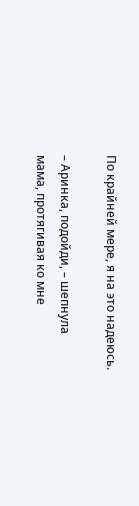По крайней мере, я на это надеюсь.

– Аринка, подойди, – шепнула мама, протягивая ко мне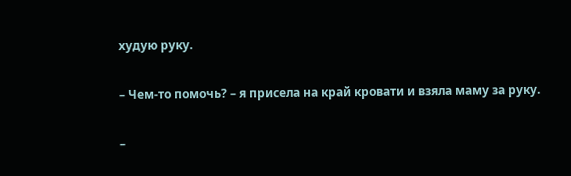худую руку.

– Чем-то помочь? – я присела на край кровати и взяла маму за руку.

–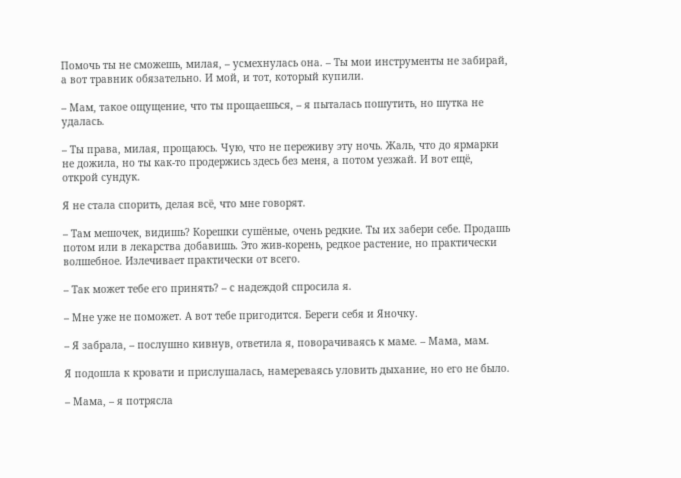Помочь ты не сможешь, милая, – усмехнулась она. – Ты мои инструменты не забирай, а вот травник обязательно. И мой, и тот, который купили.

– Мам, такое ощущение, что ты прощаешься, – я пыталась пошутить, но шутка не удалась.

– Ты права, милая, прощаюсь. Чую, что не переживу эту ночь. Жаль, что до ярмарки не дожила, но ты как-то продержись здесь без меня, а потом уезжай. И вот ещё, открой сундук.

Я не стала спорить, делая всё, что мне говорят.

– Там мешочек, видишь? Корешки сушёные, очень редкие. Ты их забери себе. Продашь потом или в лекарства добавишь. Это жив-корень, редкое растение, но практически волшебное. Излечивает практически от всего.

– Так может тебе его принять? – с надеждой спросила я.

– Мне уже не поможет. А вот тебе пригодится. Береги себя и Яночку.

– Я забрала, – послушно кивнув, ответила я, поворачиваясь к маме. – Мама, мам.

Я подошла к кровати и прислушалась, намереваясь уловить дыхание, но его не было.

– Мама, – я потрясла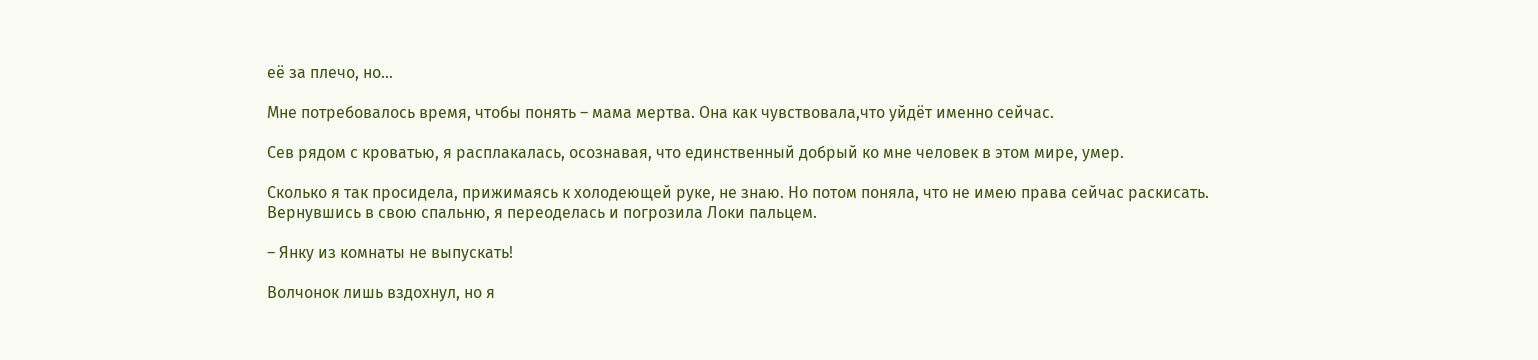её за плечо, но…

Мне потребовалось время, чтобы понять – мама мертва. Она как чувствовала,что уйдёт именно сейчас.

Сев рядом с кроватью, я расплакалась, осознавая, что единственный добрый ко мне человек в этом мире, умер.

Сколько я так просидела, прижимаясь к холодеющей руке, не знаю. Но потом поняла, что не имею права сейчас раскисать. Вернувшись в свою спальню, я переоделась и погрозила Локи пальцем.

– Янку из комнаты не выпускать!

Волчонок лишь вздохнул, но я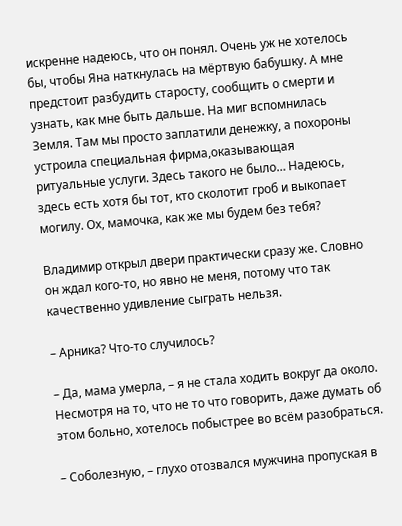искренне надеюсь, что он понял. Очень уж не хотелось бы, чтобы Яна наткнулась на мёртвую бабушку. А мне предстоит разбудить старосту, сообщить о смерти и узнать, как мне быть дальше. На миг вспомнилась Земля. Там мы просто заплатили денежку, а похороны устроила специальная фирма,оказывающая ритуальные услуги. Здесь такого не было… Надеюсь, здесь есть хотя бы тот, кто сколотит гроб и выкопает могилу. Ох, мамочка, как же мы будем без тебя?

Владимир открыл двери практически сразу же. Словно он ждал кого-то, но явно не меня, потому что так качественно удивление сыграть нельзя.

– Арника? Что-то случилось?

– Да, мама умерла, – я не стала ходить вокруг да около. Несмотря на то, что не то что говорить, даже думать об этом больно, хотелось побыстрее во всём разобраться.

– Соболезную, – глухо отозвался мужчина пропуская в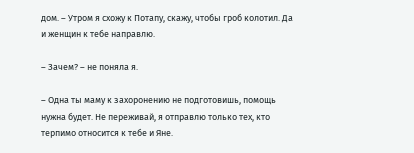дом. – Утром я схожу к Потапу, скажу, чтобы гроб колотил. Да и женщин к тебе направлю.

– Зачем? – не поняла я.

– Одна ты маму к захоронению не подготовишь, помощь нужна будет. Не переживай, я отправлю только тех, кто терпимо относится к тебе и Яне.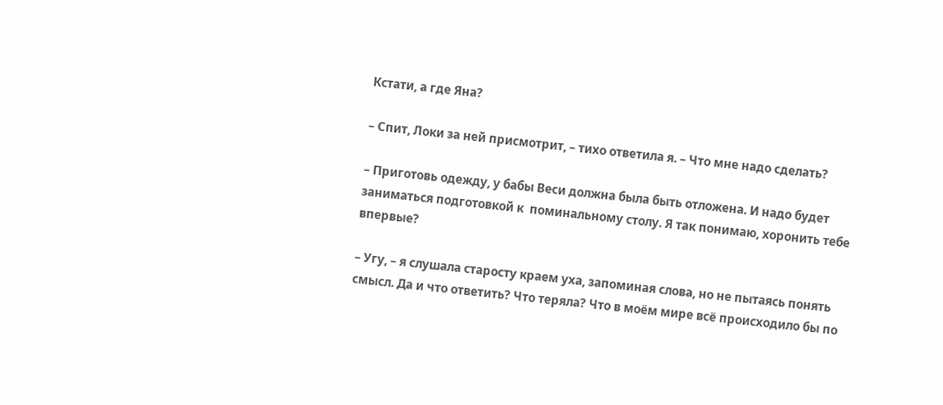Кстати, а где Яна?

– Спит, Локи за ней присмотрит, – тихо ответила я. – Что мне надо сделать?

– Приготовь одежду, у бабы Веси должна была быть отложена. И надо будет заниматься подготовкой к  поминальному столу. Я так понимаю, хоронить тебе впервые?

– Угу, – я слушала старосту краем уха, запоминая слова, но не пытаясь понять смысл. Да и что ответить? Что теряла? Что в моём мире всё происходило бы по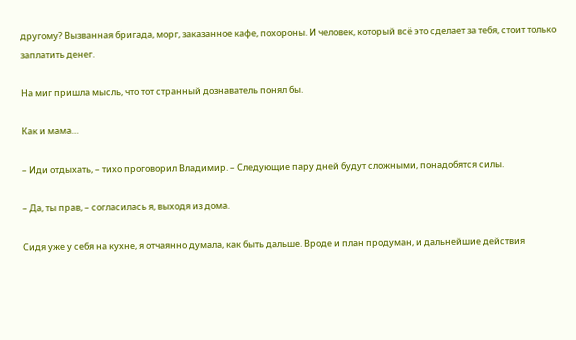другому? Вызванная бригада, морг, заказанное кафе, похороны. И человек, который всё это сделает за тебя, стоит только заплатить денег.

На миг пришла мысль, что тот странный дознаватель понял бы.

Как и мама…

– Иди отдыхать, – тихо проговорил Владимир. – Следующие пару дней будут сложными, понадобятся силы.

– Да, ты прав, – согласилась я, выходя из дома.

Сидя уже у себя на кухне, я отчаянно думала, как быть дальше. Вроде и план продуман, и дальнейшие действия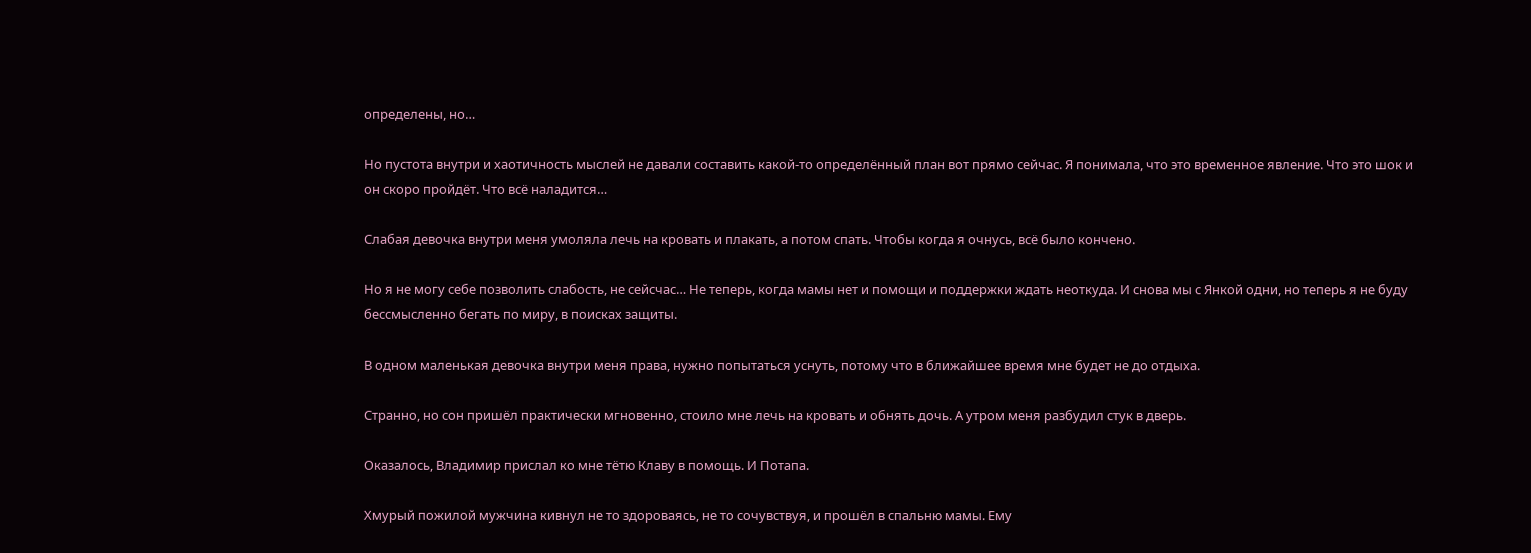определены, но…

Но пустота внутри и хаотичность мыслей не давали составить какой-то определённый план вот прямо сейчас. Я понимала, что это временное явление. Что это шок и он скоро пройдёт. Что всё наладится…

Слабая девочка внутри меня умоляла лечь на кровать и плакать, а потом спать. Чтобы когда я очнусь, всё было кончено.

Но я не могу себе позволить слабость, не сейсчас… Не теперь, когда мамы нет и помощи и поддержки ждать неоткуда. И снова мы с Янкой одни, но теперь я не буду бессмысленно бегать по миру, в поисках защиты.

В одном маленькая девочка внутри меня права, нужно попытаться уснуть, потому что в ближайшее время мне будет не до отдыха.

Странно, но сон пришёл практически мгновенно, стоило мне лечь на кровать и обнять дочь. А утром меня разбудил стук в дверь.

Оказалось, Владимир прислал ко мне тётю Клаву в помощь. И Потапа.

Хмурый пожилой мужчина кивнул не то здороваясь, не то сочувствуя, и прошёл в спальню мамы. Ему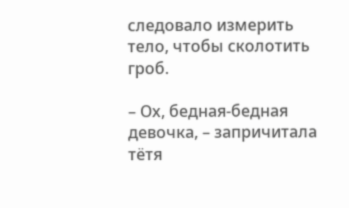следовало измерить тело, чтобы сколотить гроб.

– Ох, бедная-бедная девочка, – запричитала тётя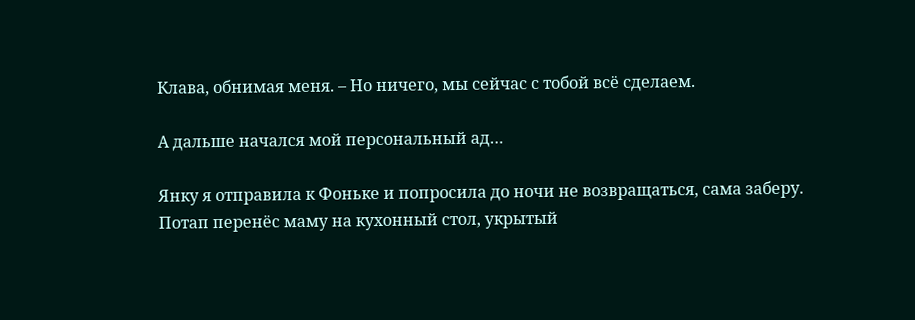Клава, обнимая меня. – Но ничего, мы сейчас с тобой всё сделаем.

А дальше начался мой персональный ад…

Янку я отправила к Фоньке и попросила до ночи не возвращаться, сама заберу. Потап перенёс маму на кухонный стол, укрытый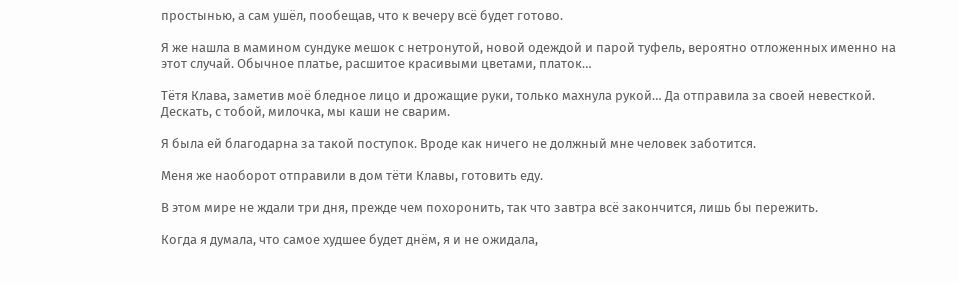простынью, а сам ушёл, пообещав, что к вечеру всё будет готово.

Я же нашла в мамином сундуке мешок с нетронутой, новой одеждой и парой туфель, вероятно отложенных именно на этот случай. Обычное платье, расшитое красивыми цветами, платок…

Тётя Клава, заметив моё бледное лицо и дрожащие руки, только махнула рукой… Да отправила за своей невесткой. Дескать, с тобой, милочка, мы каши не сварим.

Я была ей благодарна за такой поступок. Вроде как ничего не должный мне человек заботится.

Меня же наоборот отправили в дом тёти Клавы, готовить еду.

В этом мире не ждали три дня, прежде чем похоронить, так что завтра всё закончится, лишь бы пережить.

Когда я думала, что самое худшее будет днём, я и не ожидала,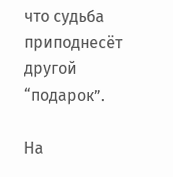что судьба приподнесёт другой “подарок”.

На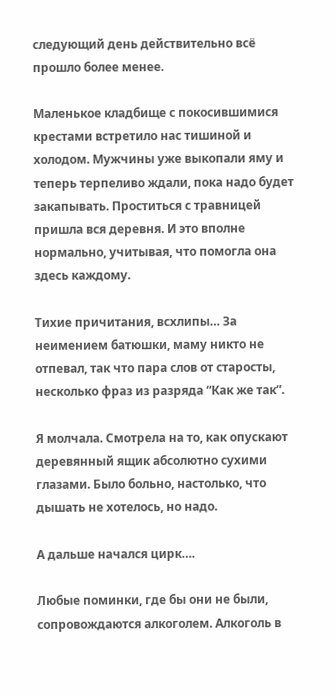следующий день действительно всё прошло более менее.

Маленькое кладбище с покосившимися крестами встретило нас тишиной и холодом. Мужчины уже выкопали яму и теперь терпеливо ждали, пока надо будет закапывать. Проститься с травницей пришла вся деревня. И это вполне нормально, учитывая, что помогла она здесь каждому.

Тихие причитания, всхлипы… За неимением батюшки, маму никто не отпевал, так что пара слов от старосты, несколько фраз из разряда “Как же так”.

Я молчала. Смотрела на то, как опускают деревянный ящик абсолютно сухими глазами. Было больно, настолько, что дышать не хотелось, но надо.

А дальше начался цирк….

Любые поминки, где бы они не были, сопровождаются алкоголем. Алкоголь в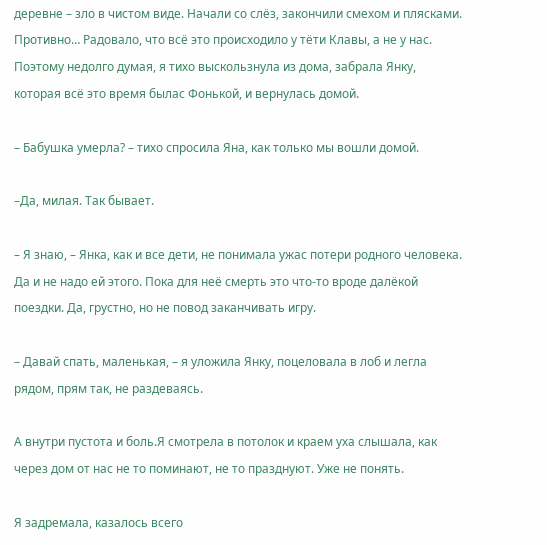деревне – зло в чистом виде. Начали со слёз, закончили смехом и плясками. Противно… Радовало, что всё это происходило у тёти Клавы, а не у нас. Поэтому недолго думая, я тихо выскользнула из дома, забрала Янку, которая всё это время былас Фонькой, и вернулась домой.

– Бабушка умерла? – тихо спросила Яна, как только мы вошли домой.

–Да, милая. Так бывает.

– Я знаю, – Янка, как и все дети, не понимала ужас потери родного человека. Да и не надо ей этого. Пока для неё смерть это что-то вроде далёкой поездки. Да, грустно, но не повод заканчивать игру.

– Давай спать, маленькая, – я уложила Янку, поцеловала в лоб и легла рядом, прям так, не раздеваясь.

А внутри пустота и боль.Я смотрела в потолок и краем уха слышала, как через дом от нас не то поминают, не то празднуют. Уже не понять.

Я задремала, казалось всего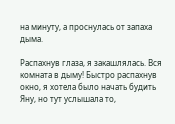на минуту, а проснулась от запаха дыма.

Распахнув глаза, я закашлялась. Вся комната в дыму! Быстро распахнув окно, я хотела было начать будить Яну, но тут услышала то,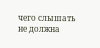чего слышать не должна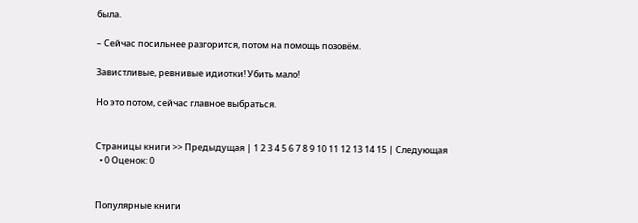была.

– Сейчас посильнее разгорится, потом на помощь позовём.

Завистливые, ревнивые идиотки! Убить мало!

Но это потом, сейчас главное выбраться.


Страницы книги >> Предыдущая | 1 2 3 4 5 6 7 8 9 10 11 12 13 14 15 | Следующая
  • 0 Оценок: 0


Популярные книги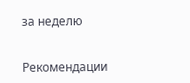за неделю


Рекомендации